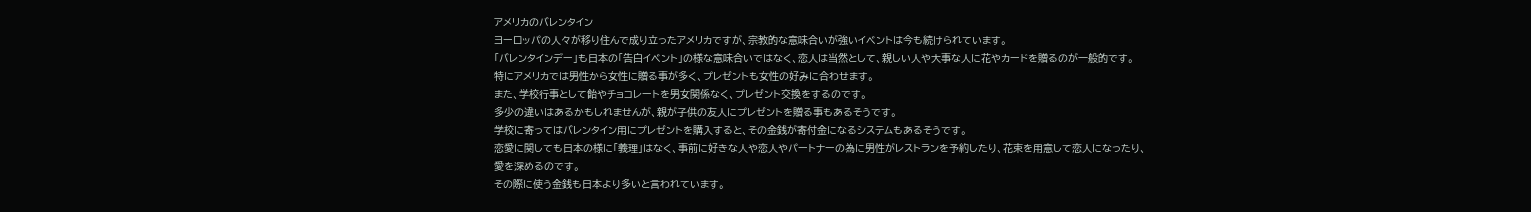アメリカのバレンタイン
ヨーロッパの人々が移り住んで成り立ったアメリカですが、宗教的な意味合いが強いイベントは今も続けられています。
「バレンタインデー」も日本の「告白イベント」の様な意味合いではなく、恋人は当然として、親しい人や大事な人に花やカードを贈るのが一般的です。
特にアメリカでは男性から女性に贈る事が多く、プレゼントも女性の好みに合わせます。
また、学校行事として飴やチョコレートを男女関係なく、プレゼント交換をするのです。
多少の違いはあるかもしれませんが、親が子供の友人にプレゼントを贈る事もあるそうです。
学校に寄ってはバレンタイン用にプレゼントを購入すると、その金銭が寄付金になるシステムもあるそうです。
恋愛に関しても日本の様に「義理」はなく、事前に好きな人や恋人やパートナーの為に男性がレストランを予約したり、花束を用意して恋人になったり、愛を深めるのです。
その際に使う金銭も日本より多いと言われています。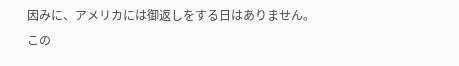因みに、アメリカには御返しをする日はありません。
この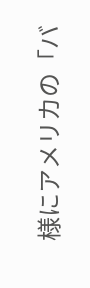様にアメリカの「バ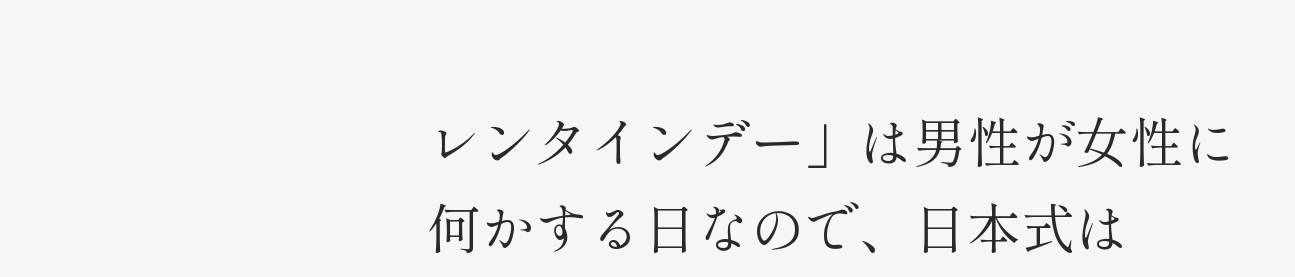レンタインデー」は男性が女性に何かする日なので、日本式は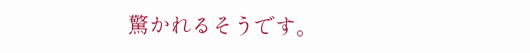驚かれるそうです。